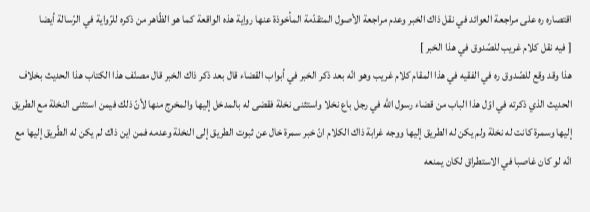اقتصاره ره على مراجعة العوائد في نقل ذاك الخبر وعدم مراجعة الأصول المتقدّمة المأخوذة عنها رواية هذه الواقعة كما هو الظّاهر من ذكره للرّواية في الرّسالة أيضا
[ فيه نقل كلام غريب للصّدوق في هذا الخبر ]
هذا وقد وقع للصّدوق ره في الفقيه في هذا المقام كلام غريب وهو انّه بعد ذكر الخبر في أبواب القضاء قال بعد ذكر ذاك الخبر قال مصنّف هذا الكتاب هذا الحديث بخلاف الحديث الذي ذكرته في اوّل هذا الباب من قضاء رسول اللّه في رجل باع نخلا واستثنى نخلة فقضى له بالمدخل إليها والمخرج منها لأنّ ذلك فيمن استثنى النخلة مع الطريق إليها وسمرة كانت له نخلة ولم يكن له الطريق إليها ووجه غرابة ذاك الكلام انّ خبر سمرة خال عن ثبوت الطريق إلى النخلة وعدمه فمن اين ذاك لم يكن له الطّريق إليها مع انّه لو كان غاصبا في الاستطراق لكان يمنعه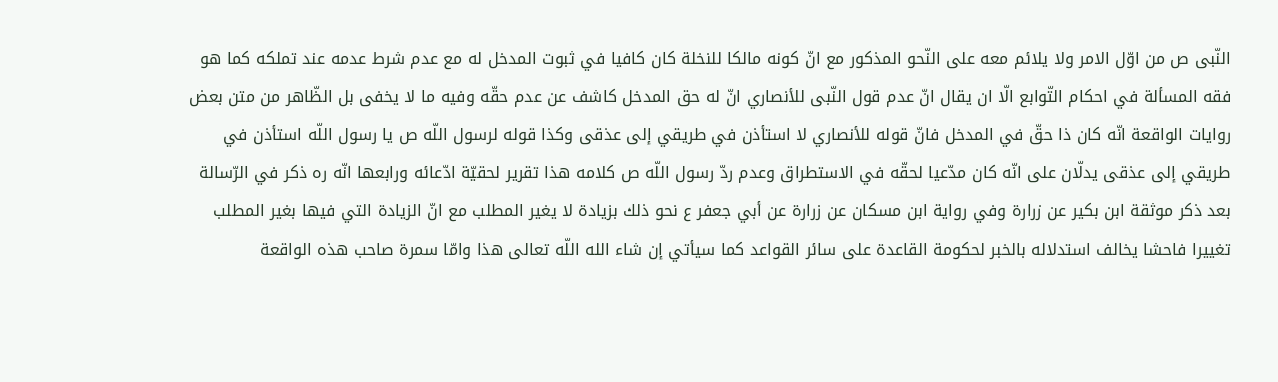النّبى ص من اوّل الامر ولا يلائم معه على النّحو المذكور مع انّ كونه مالكا للنخلة كان كافيا في ثبوت المدخل له مع عدم شرط عدمه عند تملكه كما هو فقه المسألة في احكام التّوابع الّا ان يقال انّ عدم قول النّبى للأنصاري انّ له حق المدخل كاشف عن عدم حقّه وفيه ما لا يخفى بل الظّاهر من متن بعض روايات الواقعة انّه كان ذا حقّ في المدخل فانّ قوله للأنصاري لا استأذن في طريقي إلى عذقى وكذا قوله لرسول اللّه ص يا رسول اللّه استأذن في طريقي إلى عذقى يدلّان على انّه كان مدّعيا لحقّه في الاستطراق وعدم ردّ رسول اللّه ص كلامه هذا تقرير لحقيّة ادّعائه ورابعها انّه ره ذكر في الرّسالة بعد ذكر موثقة ابن بكير عن زرارة وفي رواية ابن مسكان عن زرارة عن أبي جعفر ع نحو ذلك بزيادة لا يغير المطلب مع انّ الزيادة التي فيها بغير المطلب تغييرا فاحشا يخالف استدلاله بالخبر لحكومة القاعدة على سائر القواعد كما سيأتي إن شاء الله اللّه تعالى هذا وامّا سمرة صاحب هذه الواقعة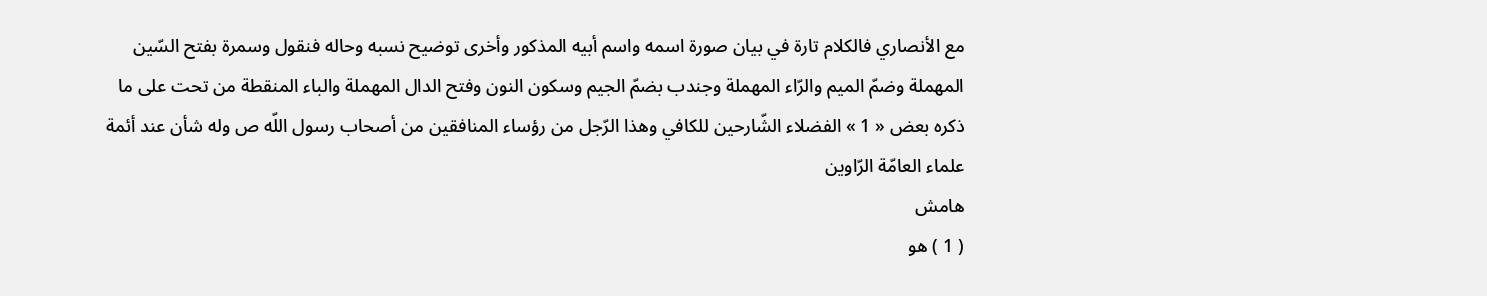مع الأنصاري فالكلام تارة في بيان صورة اسمه واسم أبيه المذكور وأخرى توضيح نسبه وحاله فنقول وسمرة بفتح السّين المهملة وضمّ الميم والرّاء المهملة وجندب بضمّ الجيم وسكون النون وفتح الدال المهملة والباء المنقطة من تحت على ما ذكره بعض « 1 » الفضلاء الشّارحين للكافي وهذا الرّجل من رؤساء المنافقين من أصحاب رسول اللّه ص وله شأن عند أئمة علماء العامّة الرّاوين
هامش
( 1 ) هو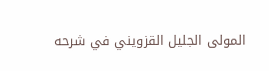المولى الجليل القزويني في شرحه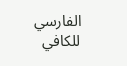الفارسي للكافي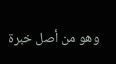وهو من أصل خبرة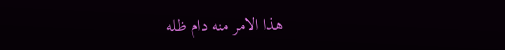هذا الامر منه دام ظله